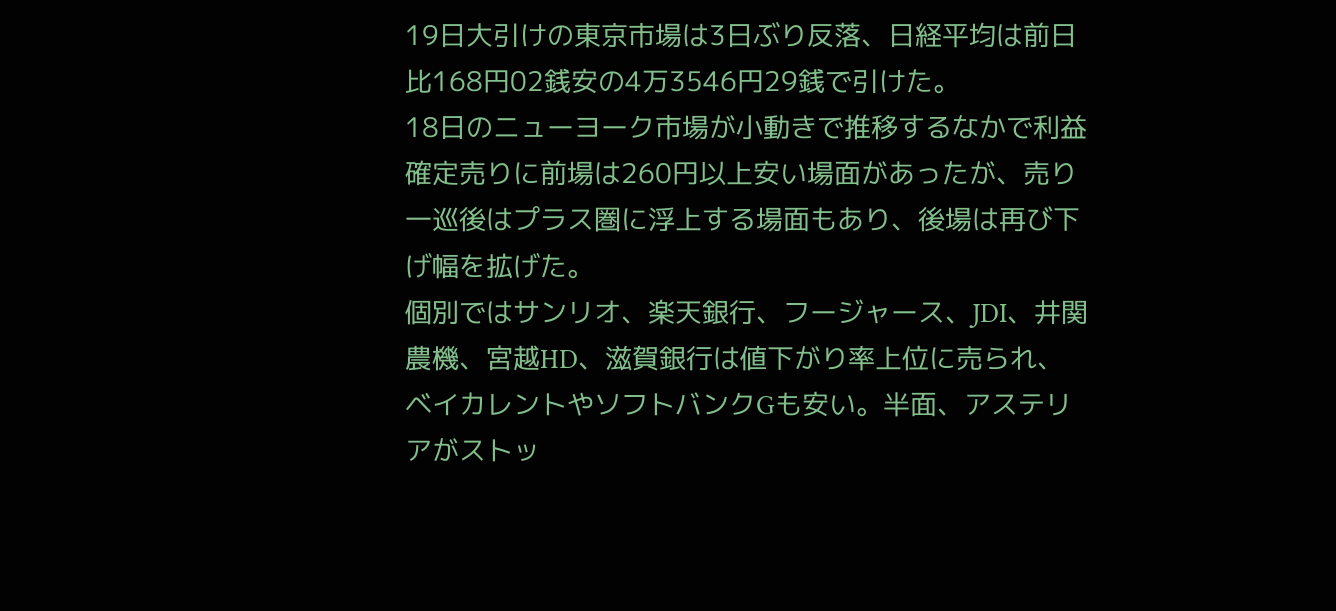19日大引けの東京市場は3日ぶり反落、日経平均は前日比168円02銭安の4万3546円29銭で引けた。
18日のニューヨーク市場が小動きで推移するなかで利益確定売りに前場は260円以上安い場面があったが、売り一巡後はプラス圏に浮上する場面もあり、後場は再び下げ幅を拡げた。
個別ではサンリオ、楽天銀行、フージャース、JDI、井関農機、宮越HD、滋賀銀行は値下がり率上位に売られ、ベイカレントやソフトバンクGも安い。半面、アステリアがストッ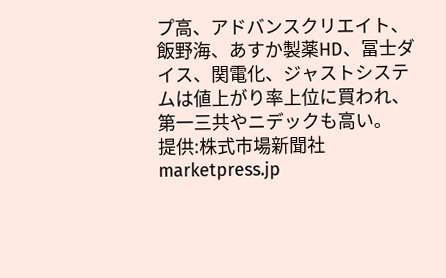プ高、アドバンスクリエイト、飯野海、あすか製薬HD、冨士ダイス、関電化、ジャストシステムは値上がり率上位に買われ、第一三共やニデックも高い。
提供:株式市場新聞社 marketpress.jp